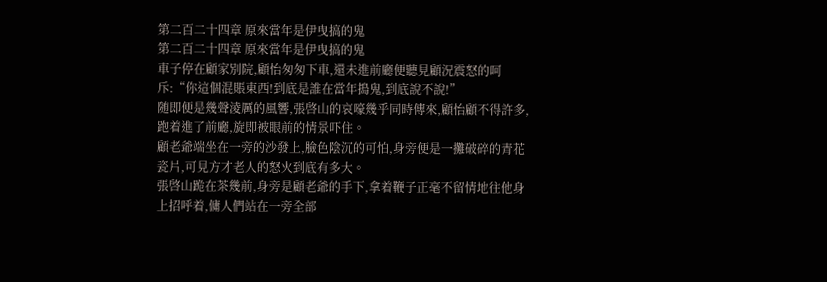第二百二十四章 原來當年是伊曳搞的鬼
第二百二十四章 原來當年是伊曳搞的鬼
車子停在顧家別院,顧怡匆匆下車,還未進前廳便聽見顧況震怒的呵斥:“你這個混賬東西!到底是誰在當年搗鬼,到底說不說!”
随即便是幾聲淩厲的風響,張啓山的哀嚎幾乎同時傳來,顧怡顧不得許多,跑着進了前廳,旋即被眼前的情景吓住。
顧老爺端坐在一旁的沙發上,臉色陰沉的可怕,身旁便是一攤破碎的青花瓷片,可見方才老人的怒火到底有多大。
張啓山跪在茶幾前,身旁是顧老爺的手下,拿着鞭子正毫不留情地往他身上招呼着,傭人們站在一旁全部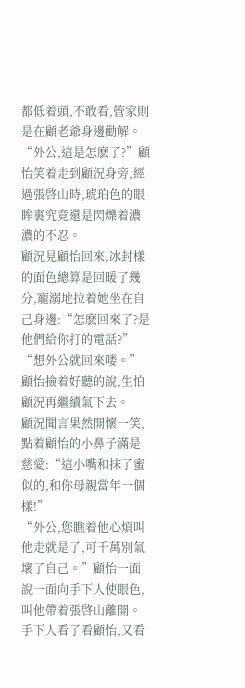都低着頭,不敢看,管家則是在顧老爺身邊勸解。
“外公,這是怎麽了?”顧怡笑着走到顧況身旁,經過張啓山時,琥珀色的眼眸裏究竟還是閃爍着濃濃的不忍。
顧況見顧怡回來,冰封樣的面色總算是回暖了幾分,寵溺地拉着她坐在自己身邊:“怎麽回來了?是他們給你打的電話?”
“想外公就回來喽。”顧怡撿着好聽的說,生怕顧況再繼續氣下去。
顧況聞言果然開懷一笑,點着顧怡的小鼻子滿是慈愛:“這小嘴和抹了蜜似的,和你母親當年一個樣!”
“外公,您瞧着他心煩叫他走就是了,可千萬別氣壞了自己。”顧怡一面說一面向手下人使眼色,叫他帶着張啓山離開。
手下人看了看顧怡,又看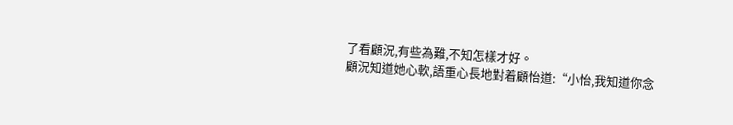了看顧況,有些為難,不知怎樣才好。
顧況知道她心軟,語重心長地對着顧怡道:“小怡,我知道你念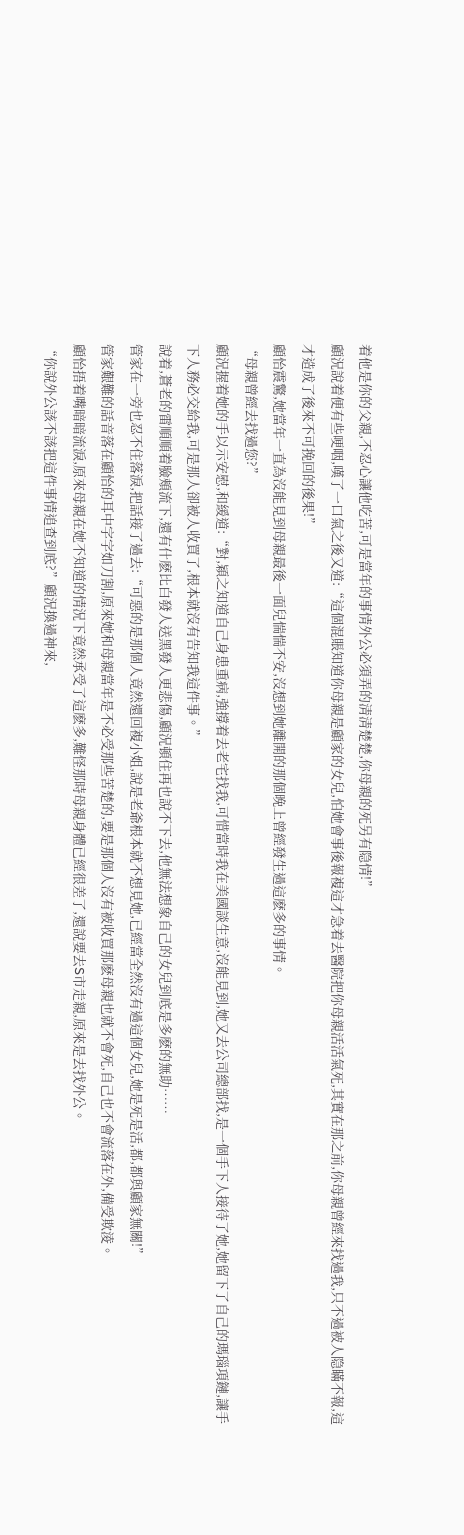着他是你的父親,不忍心讓他吃苦,可是當年的事情外公必須弄的清清楚楚,你母親的死另有隐情!”
顧況說着便有些哽咽,嘆了一口氣之後又道:“這個混賬知道你母親是顧家的女兒,怕她會事後報複這才急着去醫院把你母親活活氣死,其實在那之前,你母親曾經來找過我,只不過被人隐瞞不報,這才造成了後來不可挽回的後果!”
顧怡震驚,她當年一直為沒能見到母親最後一面兒惴惴不安,沒想到她離開的那個晚上曾經發生過這麽多的事情。
“母親曾經去找過您?”
顧況握着她的手以示安慰,和緩道:“對,穎之知道自己身患重病,強撐着去老宅找我,可惜當時我在美國談生意,沒能見到,她又去公司總部找,是一個手下人接待了她,她留下了自己的瑪瑙項鏈,讓手下人務必交給我,可是那人卻被人收買了,根本就沒有告知我這件事。”
說着,蒼老的雷順順着臉頰流下,還有什麽比白發人送黑發人更悲傷,顧況頓住再也說不下去,他無法想象自己的女兒到底是多麽的無助……
管家在一旁也忍不住落淚,把話接了過去:“可惡的是那個人竟然還回複小姐,說是老爺根本就不想見她,已經當全然沒有過這個女兒,她是死是活,都,都與顧家無關!”
管家艱難的話音落在顧怡的耳中字字如刀割,原來她和母親當年是不必受那些苦楚的,要是那個人沒有被收買那麽母親也就不會死,自己也不會流落在外,備受欺淩。
顧怡捂着嘴暗暗流淚,原來母親在她不知道的情況下竟然承受了這麽多,難怪那時母親身體已經很差了,還說要去S市走親,原來是去找外公。
“你說外公該不該把這件事情追查到底?”顧況換過神來,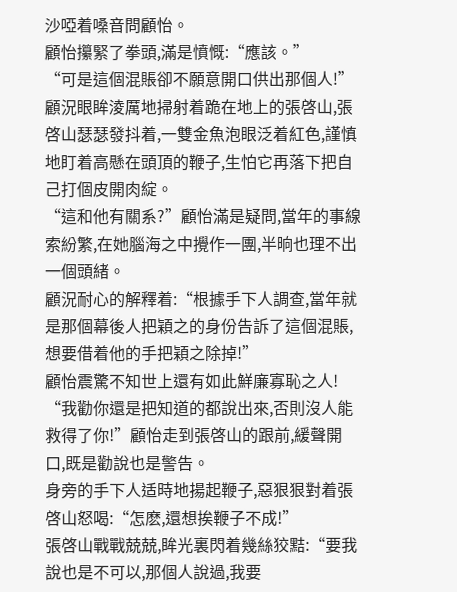沙啞着嗓音問顧怡。
顧怡攥緊了拳頭,滿是憤慨:“應該。”
“可是這個混賬卻不願意開口供出那個人!”顧況眼眸淩厲地掃射着跪在地上的張啓山,張啓山瑟瑟發抖着,一雙金魚泡眼泛着紅色,謹慎地盯着高懸在頭頂的鞭子,生怕它再落下把自己打個皮開肉綻。
“這和他有關系?”顧怡滿是疑問,當年的事線索紛繁,在她腦海之中攪作一團,半晌也理不出一個頭緒。
顧況耐心的解釋着:“根據手下人調查,當年就是那個幕後人把穎之的身份告訴了這個混賬,想要借着他的手把穎之除掉!”
顧怡震驚不知世上還有如此鮮廉寡恥之人!
“我勸你還是把知道的都說出來,否則沒人能救得了你!”顧怡走到張啓山的跟前,緩聲開口,既是勸說也是警告。
身旁的手下人适時地揚起鞭子,惡狠狠對着張啓山怒喝:“怎麽,還想挨鞭子不成!”
張啓山戰戰兢兢,眸光裏閃着幾絲狡黠:“要我說也是不可以,那個人說過,我要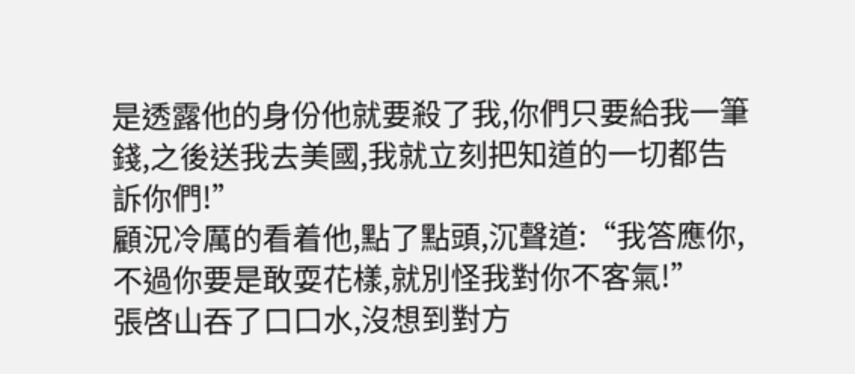是透露他的身份他就要殺了我,你們只要給我一筆錢,之後送我去美國,我就立刻把知道的一切都告訴你們!”
顧況冷厲的看着他,點了點頭,沉聲道:“我答應你,不過你要是敢耍花樣,就別怪我對你不客氣!”
張啓山吞了口口水,沒想到對方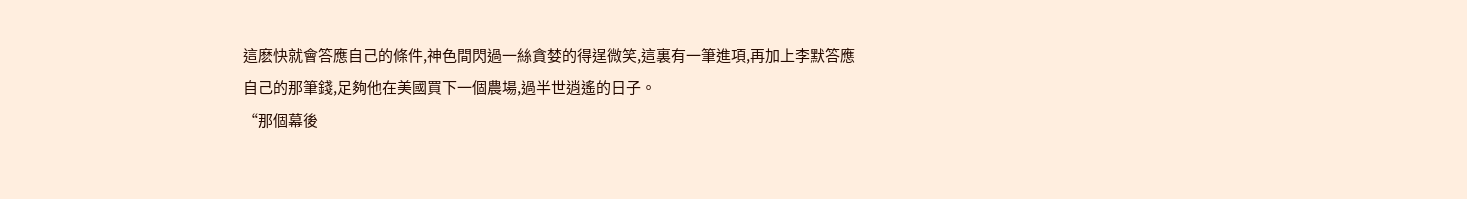這麽快就會答應自己的條件,神色間閃過一絲貪婪的得逞微笑,這裏有一筆進項,再加上李默答應自己的那筆錢,足夠他在美國買下一個農場,過半世逍遙的日子。
“那個幕後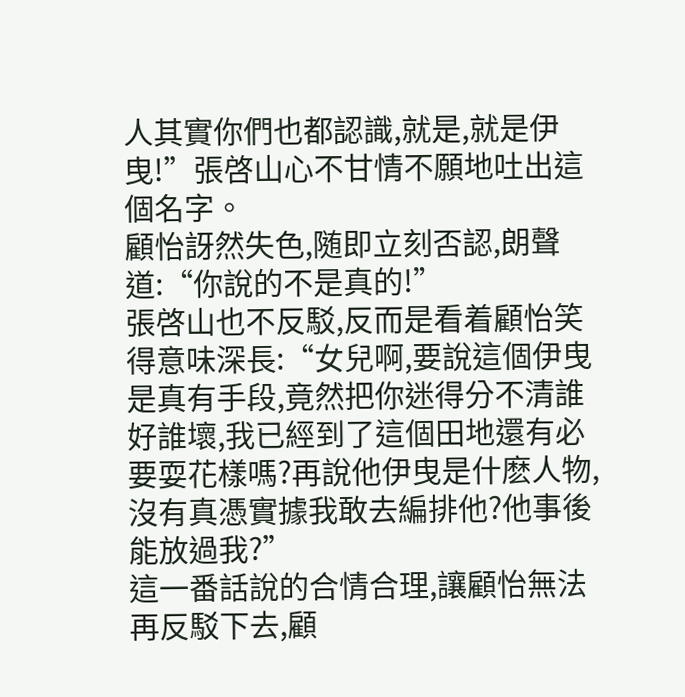人其實你們也都認識,就是,就是伊曳!”張啓山心不甘情不願地吐出這個名字。
顧怡訝然失色,随即立刻否認,朗聲道:“你說的不是真的!”
張啓山也不反駁,反而是看着顧怡笑得意味深長:“女兒啊,要說這個伊曳是真有手段,竟然把你迷得分不清誰好誰壞,我已經到了這個田地還有必要耍花樣嗎?再說他伊曳是什麽人物,沒有真憑實據我敢去編排他?他事後能放過我?”
這一番話說的合情合理,讓顧怡無法再反駁下去,顧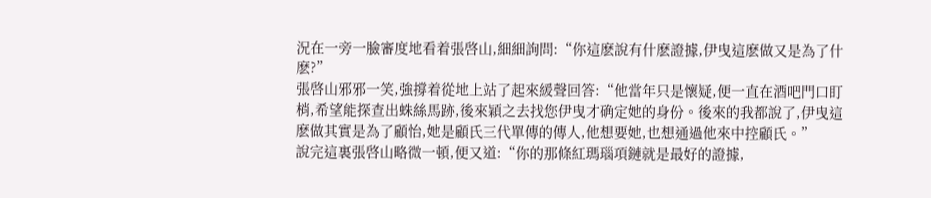況在一旁一臉審度地看着張啓山,細細詢問:“你這麽說有什麽證據,伊曳這麽做又是為了什麽?”
張啓山邪邪一笑,強撐着從地上站了起來緩聲回答:“他當年只是懷疑,便一直在酒吧門口盯梢,希望能探查出蛛絲馬跡,後來穎之去找您伊曳才确定她的身份。後來的我都說了,伊曳這麽做其實是為了顧怡,她是顧氏三代單傳的傳人,他想要她,也想通過他來中控顧氏。”
說完這裏張啓山略微一頓,便又道:“你的那條紅瑪瑙項鏈就是最好的證據,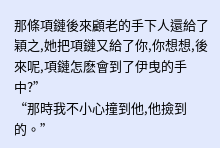那條項鏈後來顧老的手下人還給了穎之,她把項鏈又給了你,你想想,後來呢,項鏈怎麽會到了伊曳的手中?”
“那時我不小心撞到他,他撿到的。”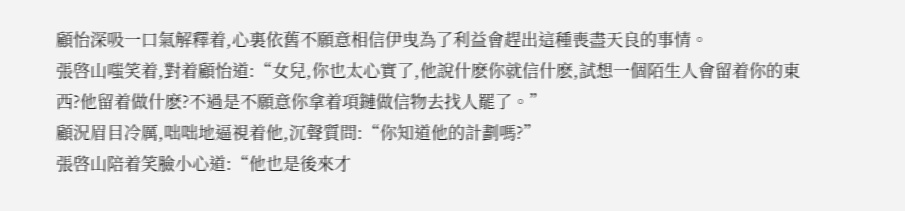顧怡深吸一口氣解釋着,心裏依舊不願意相信伊曳為了利益會趕出這種喪盡天良的事情。
張啓山嗤笑着,對着顧怡道:“女兒,你也太心實了,他說什麽你就信什麽,試想一個陌生人會留着你的東西?他留着做什麽?不過是不願意你拿着項鏈做信物去找人罷了。”
顧況眉目冷厲,咄咄地逼視着他,沉聲質問:“你知道他的計劃嗎?”
張啓山陪着笑臉小心道:“他也是後來才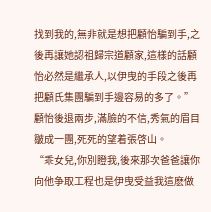找到我的,無非就是想把顧怡騙到手,之後再讓她認祖歸宗道顧家,這樣的話顧怡必然是繼承人,以伊曳的手段之後再把顧氏集團騙到手邊容易的多了。”
顧怡後退兩步,滿臉的不信,秀氣的眉目皺成一團,死死的望着張啓山。
“乖女兒,你別瞪我,後來那次爸爸讓你向他争取工程也是伊曳受益我這麽做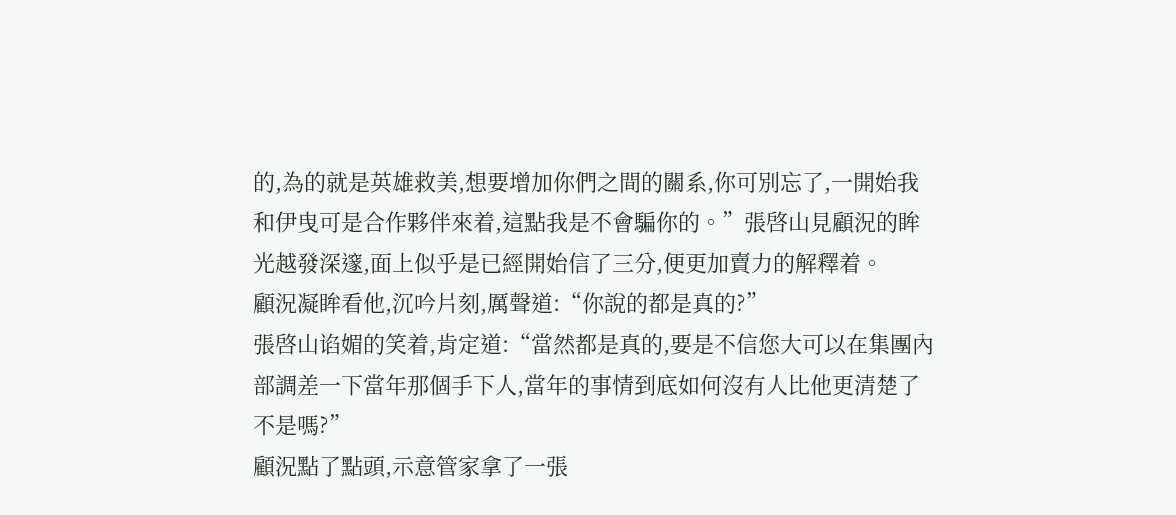的,為的就是英雄救美,想要增加你們之間的關系,你可別忘了,一開始我和伊曳可是合作夥伴來着,這點我是不會騙你的。”張啓山見顧況的眸光越發深邃,面上似乎是已經開始信了三分,便更加賣力的解釋着。
顧況凝眸看他,沉吟片刻,厲聲道:“你說的都是真的?”
張啓山谄媚的笑着,肯定道:“當然都是真的,要是不信您大可以在集團內部調差一下當年那個手下人,當年的事情到底如何沒有人比他更清楚了不是嗎?”
顧況點了點頭,示意管家拿了一張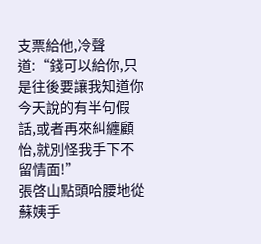支票給他,冷聲道:“錢可以給你,只是往後要讓我知道你今天說的有半句假話,或者再來糾纏顧怡,就別怪我手下不留情面!”
張啓山點頭哈腰地從蘇姨手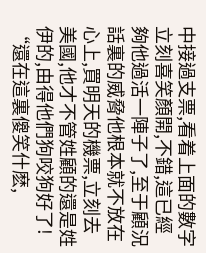中接過支票,看着上面的數字立刻喜笑顏開,不錯,這已經夠他過活一陣子了,至于顧況話裏的威脅他根本就不放在心上,買明天的機票,立刻去美國,他才不管姓顧的還是姓伊的,由得他們狗咬狗好了!
“還在這裏傻笑什麽,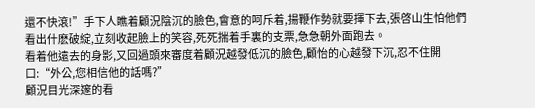還不快滾!”手下人瞧着顧況陰沉的臉色,會意的呵斥着,揚鞭作勢就要揮下去,張啓山生怕他們看出什麽破綻,立刻收起臉上的笑容,死死揣着手裏的支票,急急朝外面跑去。
看着他遠去的身影,又回過頭來審度着顧況越發低沉的臉色,顧怡的心越發下沉,忍不住開口:“外公,您相信他的話嗎?”
顧況目光深邃的看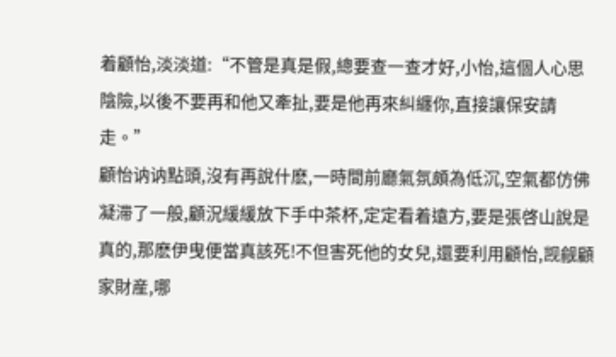着顧怡,淡淡道:“不管是真是假,總要查一查才好,小怡,這個人心思陰險,以後不要再和他又牽扯,要是他再來糾纏你,直接讓保安請走。”
顧怡讷讷點頭,沒有再說什麽,一時間前廳氣氛頗為低沉,空氣都仿佛凝滞了一般,顧況緩緩放下手中茶杯,定定看着遠方,要是張啓山說是真的,那麽伊曳便當真該死!不但害死他的女兒,還要利用顧怡,觊觎顧家財産,哪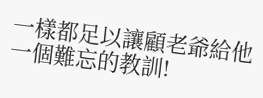一樣都足以讓顧老爺給他一個難忘的教訓!